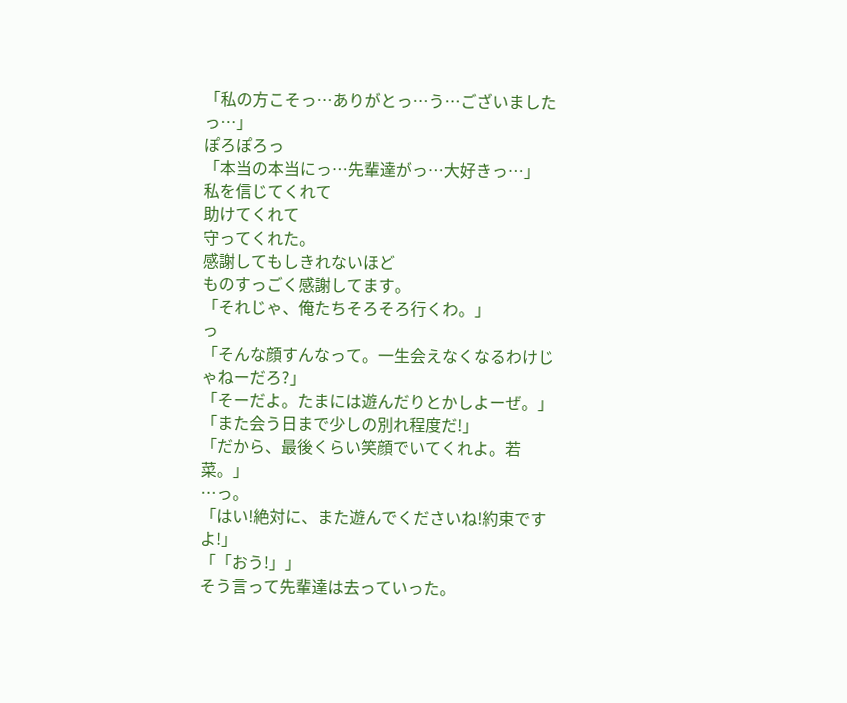「私の方こそっ…ありがとっ…う…ございましたっ…」
ぽろぽろっ
「本当の本当にっ…先輩達がっ…大好きっ…」
私を信じてくれて
助けてくれて
守ってくれた。
感謝してもしきれないほど
ものすっごく感謝してます。
「それじゃ、俺たちそろそろ行くわ。」
っ
「そんな顔すんなって。一生会えなくなるわけじゃねーだろ?」
「そーだよ。たまには遊んだりとかしよーぜ。」
「また会う日まで少しの別れ程度だ!」
「だから、最後くらい笑顔でいてくれよ。若菜。」
…っ。
「はい!絶対に、また遊んでくださいね!約束ですよ!」
「「おう!」」
そう言って先輩達は去っていった。